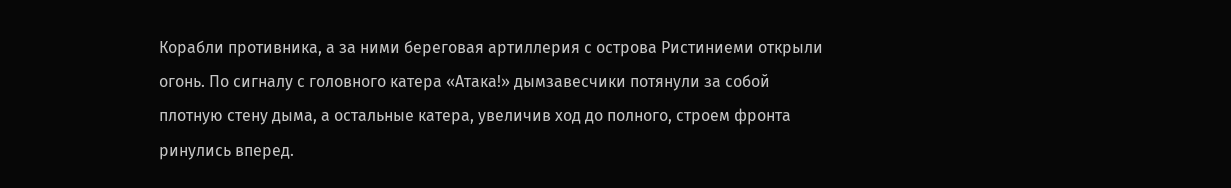Корабли противника, а за ними береговая артиллерия с острова Ристиниеми открыли огонь. По сигналу с головного катера «Атака!» дымзавесчики потянули за собой плотную стену дыма, а остальные катера, увеличив ход до полного, строем фронта ринулись вперед.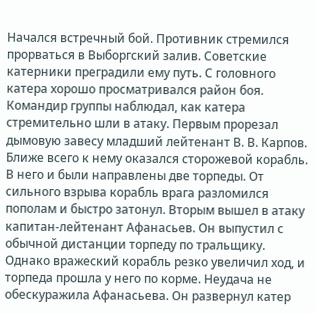Начался встречный бой. Противник стремился прорваться в Выборгский залив. Советские катерники преградили ему путь. С головного катера хорошо просматривался район боя. Командир группы наблюдал, как катера стремительно шли в атаку. Первым прорезал дымовую завесу младший лейтенант В. В. Карпов. Ближе всего к нему оказался сторожевой корабль. В него и были направлены две торпеды. От сильного взрыва корабль врага разломился пополам и быстро затонул. Вторым вышел в атаку капитан-лейтенант Афанасьев. Он выпустил с обычной дистанции торпеду по тральщику. Однако вражеский корабль резко увеличил ход, и торпеда прошла у него по корме. Неудача не обескуражила Афанасьева. Он развернул катер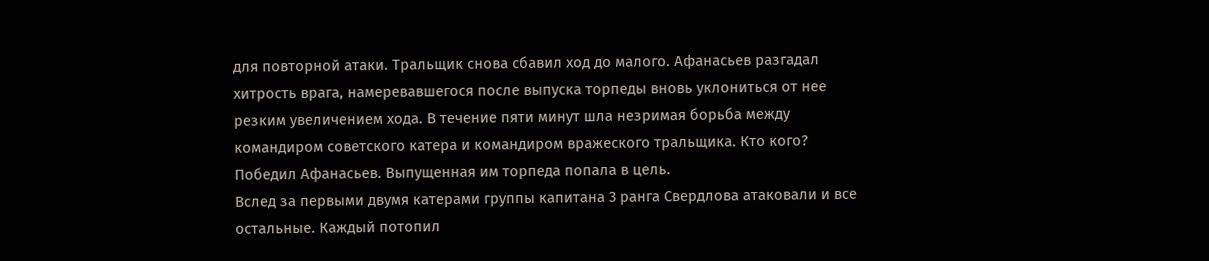для повторной атаки. Тральщик снова сбавил ход до малого. Афанасьев разгадал хитрость врага, намеревавшегося после выпуска торпеды вновь уклониться от нее резким увеличением хода. В течение пяти минут шла незримая борьба между командиром советского катера и командиром вражеского тральщика. Кто кого? Победил Афанасьев. Выпущенная им торпеда попала в цель.
Вслед за первыми двумя катерами группы капитана 3 ранга Свердлова атаковали и все остальные. Каждый потопил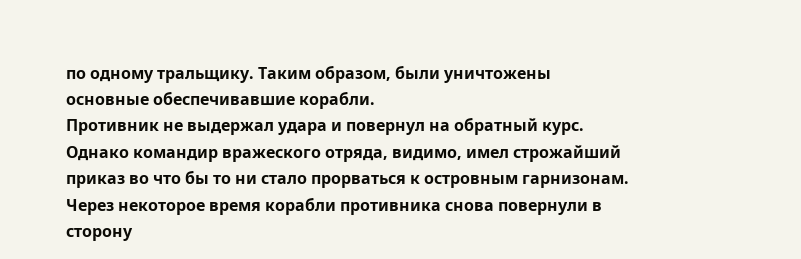по одному тральщику. Таким образом, были уничтожены основные обеспечивавшие корабли.
Противник не выдержал удара и повернул на обратный курс.
Однако командир вражеского отряда, видимо, имел строжайший приказ во что бы то ни стало прорваться к островным гарнизонам. Через некоторое время корабли противника снова повернули в сторону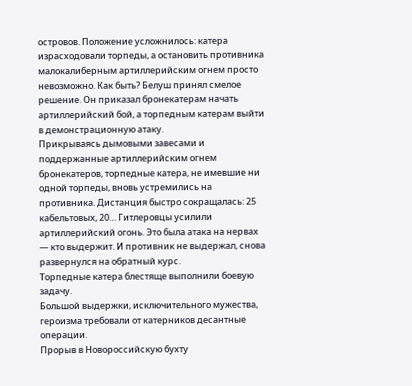островов. Положение усложнилось: катера израсходовали торпеды, а остановить противника малокалиберным артиллерийским огнем просто невозможно. Как быть? Белуш принял смелое решение. Он приказал бронекатерам начать артиллерийский бой, а торпедным катерам выйти в демонстрационную атаку.
Прикрываясь дымовыми завесами и поддержанные артиллерийским огнем бронекатеров, торпедные катера, не имевшие ни одной торпеды, вновь устремились на противника. Дистанция быстро сокращалась: 25 кабельтовых, 20… Гитлеровцы усилили артиллерийский огонь. Это была атака на нервах — кто выдержит. И противник не выдержал, снова развернулся на обратный курс.
Торпедные катера блестяще выполнили боевую задачу.
Большой выдержки, исключительного мужества, героизма требовали от катерников десантные операции.
Прорыв в Новороссийскую бухту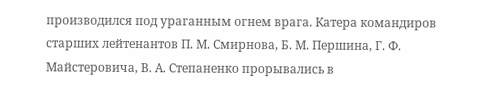производился под ураганным огнем врага. Катера командиров старших лейтенантов П. М. Смирнова, Б. М. Першина, Г. Ф. Майстеровича, В. А. Степаненко прорывались в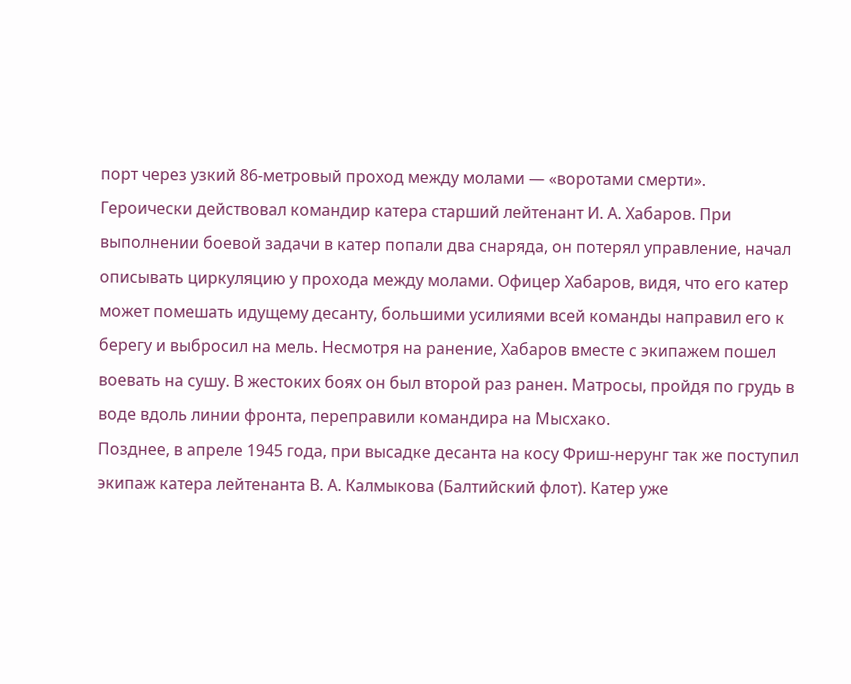порт через узкий 86-метровый проход между молами — «воротами смерти».
Героически действовал командир катера старший лейтенант И. А. Хабаров. При выполнении боевой задачи в катер попали два снаряда, он потерял управление, начал описывать циркуляцию у прохода между молами. Офицер Хабаров, видя, что его катер может помешать идущему десанту, большими усилиями всей команды направил его к берегу и выбросил на мель. Несмотря на ранение, Хабаров вместе с экипажем пошел воевать на сушу. В жестоких боях он был второй раз ранен. Матросы, пройдя по грудь в воде вдоль линии фронта, переправили командира на Мысхако.
Позднее, в апреле 1945 года, при высадке десанта на косу Фриш-нерунг так же поступил экипаж катера лейтенанта В. А. Калмыкова (Балтийский флот). Катер уже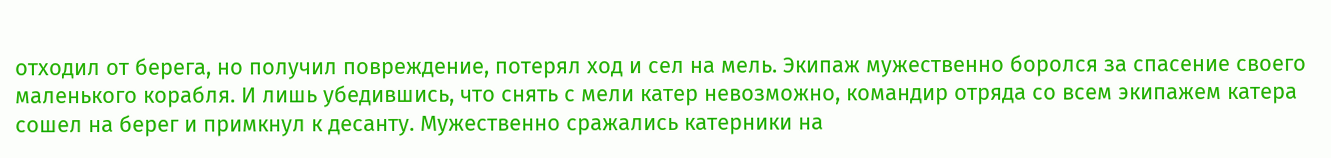отходил от берега, но получил повреждение, потерял ход и сел на мель. Экипаж мужественно боролся за спасение своего маленького корабля. И лишь убедившись, что снять с мели катер невозможно, командир отряда со всем экипажем катера сошел на берег и примкнул к десанту. Мужественно сражались катерники на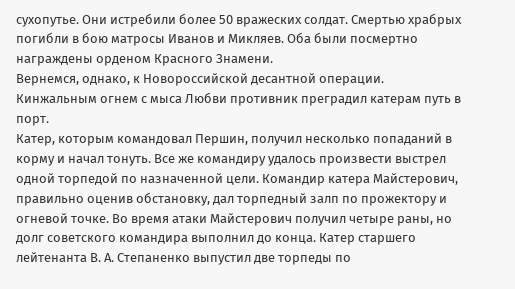сухопутье. Они истребили более 50 вражеских солдат. Смертью храбрых погибли в бою матросы Иванов и Микляев. Оба были посмертно награждены орденом Красного Знамени.
Вернемся, однако, к Новороссийской десантной операции.
Кинжальным огнем с мыса Любви противник преградил катерам путь в порт.
Катер, которым командовал Першин, получил несколько попаданий в корму и начал тонуть. Все же командиру удалось произвести выстрел одной торпедой по назначенной цели. Командир катера Майстерович, правильно оценив обстановку, дал торпедный залп по прожектору и огневой точке. Во время атаки Майстерович получил четыре раны, но долг советского командира выполнил до конца. Катер старшего лейтенанта В. А. Степаненко выпустил две торпеды по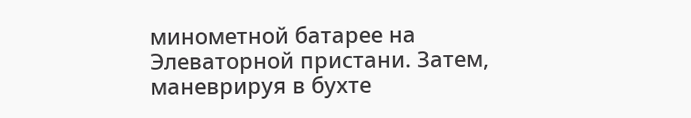минометной батарее на Элеваторной пристани. Затем, маневрируя в бухте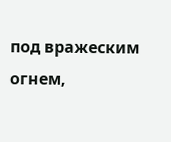под вражеским огнем,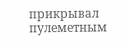прикрывал пулеметным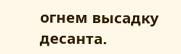огнем высадку десанта.